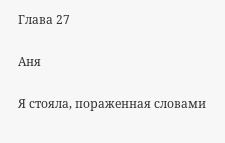Глава 27

Аня

Я стояла, пораженная словами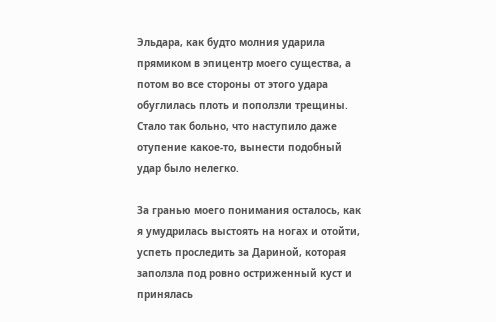Эльдара, как будто молния ударила прямиком в эпицентр моего существа, а потом во все стороны от этого удара обуглилась плоть и поползли трещины. Стало так больно, что наступило даже отупение какое-то, вынести подобный удар было нелегко.

За гранью моего понимания осталось, как я умудрилась выстоять на ногах и отойти, успеть проследить за Дариной, которая заползла под ровно остриженный куст и принялась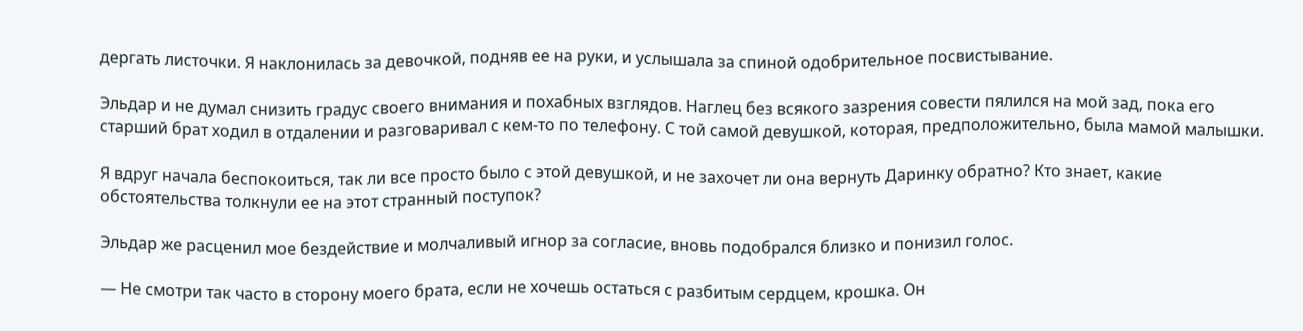дергать листочки. Я наклонилась за девочкой, подняв ее на руки, и услышала за спиной одобрительное посвистывание.

Эльдар и не думал снизить градус своего внимания и похабных взглядов. Наглец без всякого зазрения совести пялился на мой зад, пока его старший брат ходил в отдалении и разговаривал с кем-то по телефону. С той самой девушкой, которая, предположительно, была мамой малышки.

Я вдруг начала беспокоиться, так ли все просто было с этой девушкой, и не захочет ли она вернуть Даринку обратно? Кто знает, какие обстоятельства толкнули ее на этот странный поступок?

Эльдар же расценил мое бездействие и молчаливый игнор за согласие, вновь подобрался близко и понизил голос.

— Не смотри так часто в сторону моего брата, если не хочешь остаться с разбитым сердцем, крошка. Он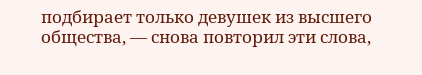подбирает только девушек из высшего общества, — снова повторил эти слова,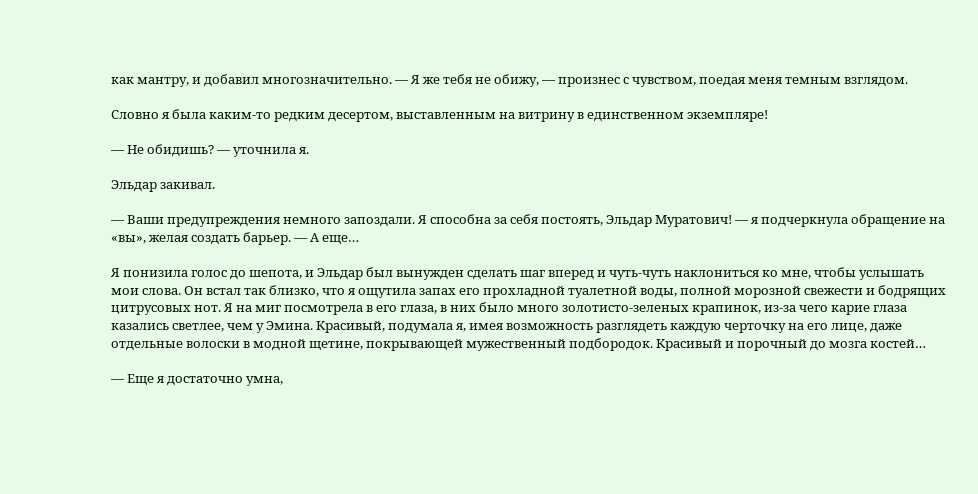как мантру, и добавил многозначительно. — Я же тебя не обижу, — произнес с чувством, поедая меня темным взглядом.

Словно я была каким-то редким десертом, выставленным на витрину в единственном экземпляре!

— Не обидишь? — уточнила я.

Эльдар закивал.

— Ваши предупреждения немного запоздали. Я способна за себя постоять, Эльдар Муратович! — я подчеркнула обращение на «вы», желая создать барьер. — А еще…

Я понизила голос до шепота, и Эльдар был вынужден сделать шаг вперед и чуть-чуть наклониться ко мне, чтобы услышать мои слова. Он встал так близко, что я ощутила запах его прохладной туалетной воды, полной морозной свежести и бодрящих цитрусовых нот. Я на миг посмотрела в его глаза, в них было много золотисто-зеленых крапинок, из-за чего карие глаза казались светлее, чем у Эмина. Красивый, подумала я, имея возможность разглядеть каждую черточку на его лице, даже отдельные волоски в модной щетине, покрывающей мужественный подбородок. Красивый и порочный до мозга костей…

— Еще я достаточно умна,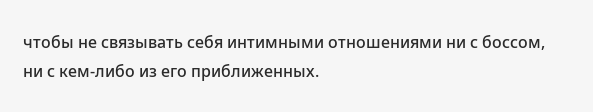чтобы не связывать себя интимными отношениями ни с боссом, ни с кем-либо из его приближенных.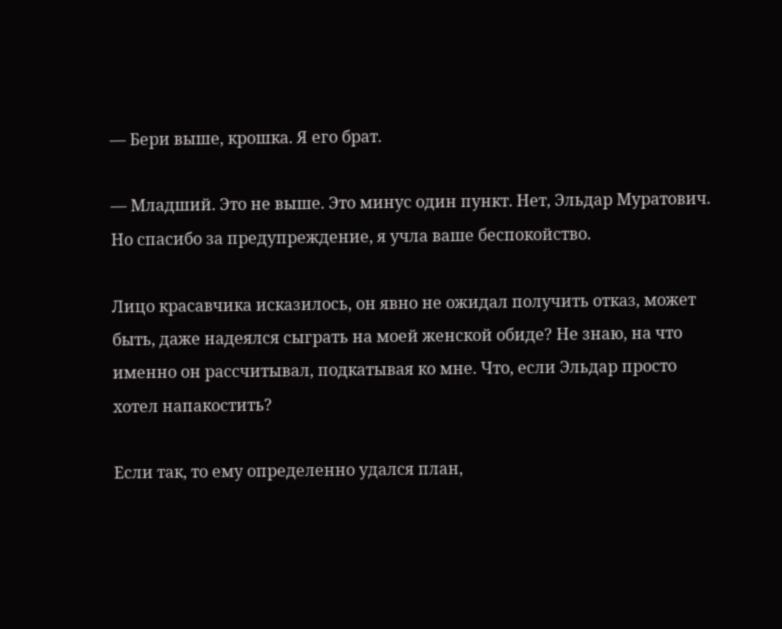— Бери выше, крошка. Я его брат.

— Младший. Это не выше. Это минус один пункт. Нет, Эльдар Муратович. Но спасибо за предупреждение, я учла ваше беспокойство.

Лицо красавчика исказилось, он явно не ожидал получить отказ, может быть, даже надеялся сыграть на моей женской обиде? Не знаю, на что именно он рассчитывал, подкатывая ко мне. Что, если Эльдар просто хотел напакостить?

Если так, то ему определенно удался план,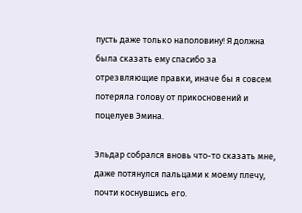пусть даже только наполовину! Я должна была сказать ему спасибо за отрезвляющие правки, иначе бы я совсем потеряла голову от прикосновений и поцелуев Эмина.

Эльдар собрался вновь что-то сказать мне, даже потянулся пальцами к моему плечу, почти коснувшись его.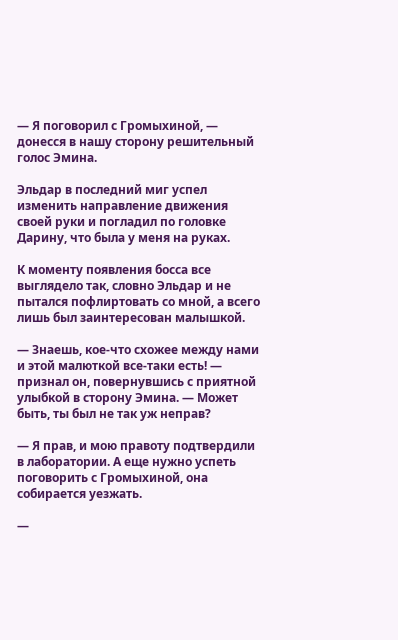— Я поговорил с Громыхиной, — донесся в нашу сторону решительный голос Эмина.

Эльдар в последний миг успел изменить направление движения своей руки и погладил по головке Дарину, что была у меня на руках.

К моменту появления босса все выглядело так, словно Эльдар и не пытался пофлиртовать со мной, а всего лишь был заинтересован малышкой.

— Знаешь, кое-что схожее между нами и этой малюткой все-таки есть! — признал он, повернувшись с приятной улыбкой в сторону Эмина. — Может быть, ты был не так уж неправ?

— Я прав, и мою правоту подтвердили в лаборатории. А еще нужно успеть поговорить с Громыхиной, она собирается уезжать.

—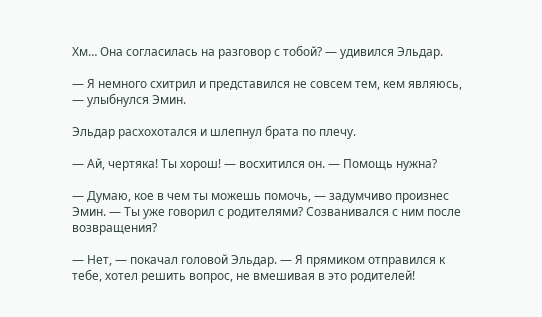Хм… Она согласилась на разговор с тобой? — удивился Эльдар.

— Я немного схитрил и представился не совсем тем, кем являюсь, — улыбнулся Эмин.

Эльдар расхохотался и шлепнул брата по плечу.

— Ай, чертяка! Ты хорош! — восхитился он. — Помощь нужна?

— Думаю, кое в чем ты можешь помочь, — задумчиво произнес Эмин. — Ты уже говорил с родителями? Созванивался с ним после возвращения?

— Нет, — покачал головой Эльдар. — Я прямиком отправился к тебе, хотел решить вопрос, не вмешивая в это родителей!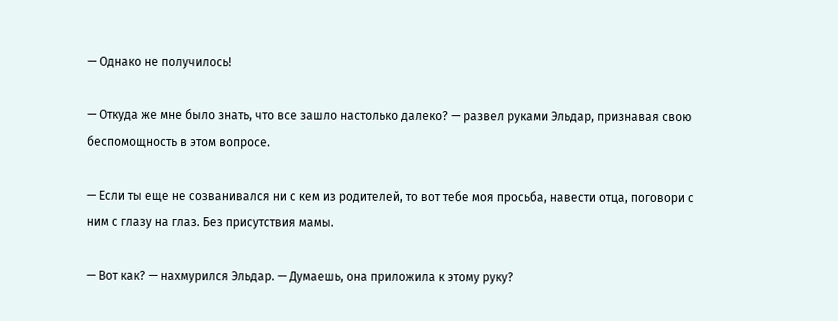— Однако не получилось!

— Откуда же мне было знать, что все зашло настолько далеко? — развел руками Эльдар, признавая свою беспомощность в этом вопросе.

— Если ты еще не созванивался ни с кем из родителей, то вот тебе моя просьба, навести отца, поговори с ним с глазу на глаз. Без присутствия мамы.

— Вот как? — нахмурился Эльдар. — Думаешь, она приложила к этому руку?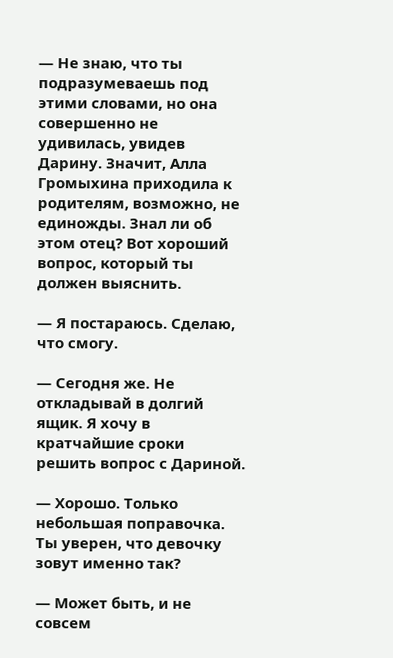— Не знаю, что ты подразумеваешь под этими словами, но она совершенно не удивилась, увидев Дарину. Значит, Алла Громыхина приходила к родителям, возможно, не единожды. Знал ли об этом отец? Вот хороший вопрос, который ты должен выяснить.

— Я постараюсь. Сделаю, что смогу.

— Сегодня же. Не откладывай в долгий ящик. Я хочу в кратчайшие сроки решить вопрос с Дариной.

— Хорошо. Только небольшая поправочка. Ты уверен, что девочку зовут именно так?

— Может быть, и не совсем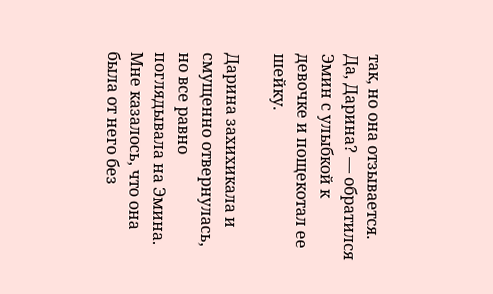так, но она отзывается. Да, Дарина? — обратился Эмин с улыбкой к девочке и пощекотал ее шейку.

Дарина захихикала и смущенно отвернулась, но все равно поглядывала на Эмина. Мне казалось, что она была от него без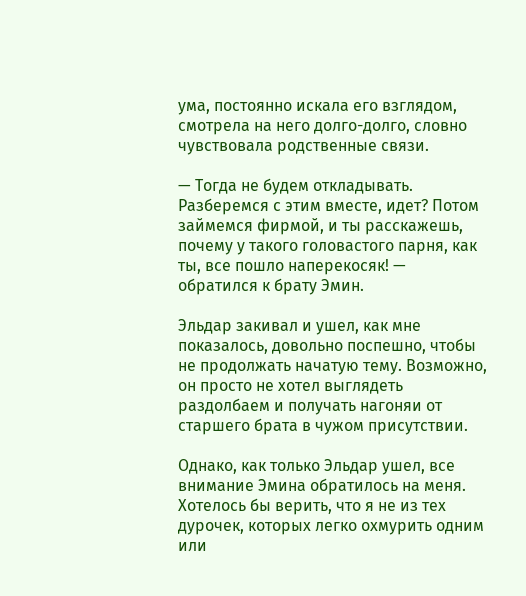ума, постоянно искала его взглядом, смотрела на него долго-долго, словно чувствовала родственные связи.

— Тогда не будем откладывать. Разберемся с этим вместе, идет? Потом займемся фирмой, и ты расскажешь, почему у такого головастого парня, как ты, все пошло наперекосяк! — обратился к брату Эмин.

Эльдар закивал и ушел, как мне показалось, довольно поспешно, чтобы не продолжать начатую тему. Возможно, он просто не хотел выглядеть раздолбаем и получать нагоняи от старшего брата в чужом присутствии.

Однако, как только Эльдар ушел, все внимание Эмина обратилось на меня. Хотелось бы верить, что я не из тех дурочек, которых легко охмурить одним или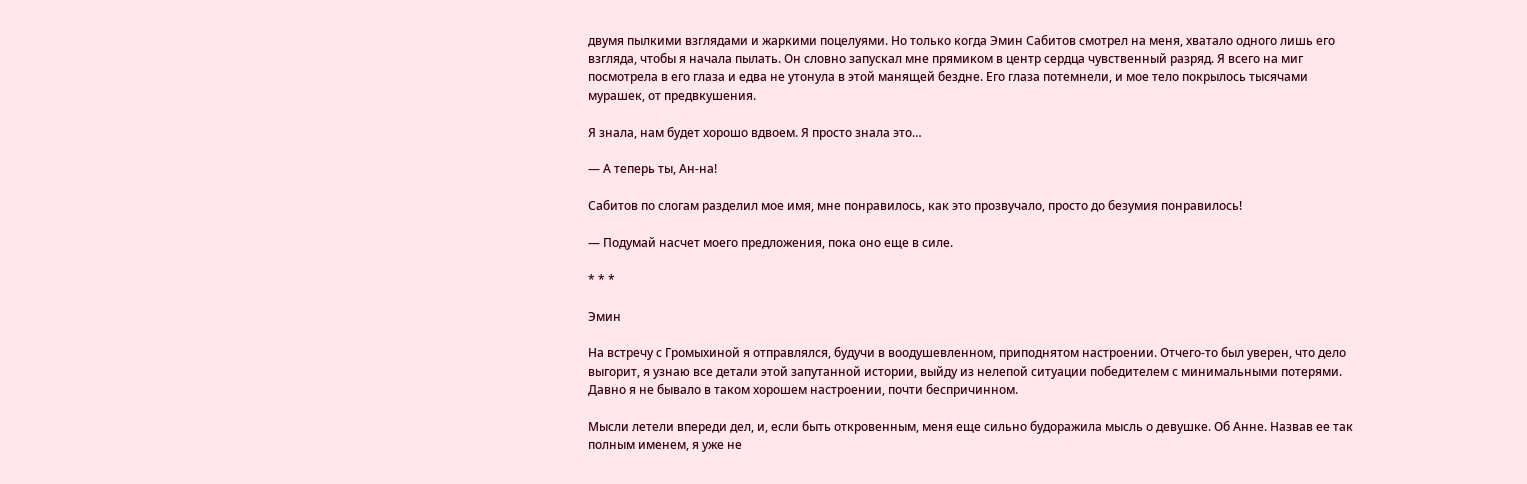двумя пылкими взглядами и жаркими поцелуями. Но только когда Эмин Сабитов смотрел на меня, хватало одного лишь его взгляда, чтобы я начала пылать. Он словно запускал мне прямиком в центр сердца чувственный разряд. Я всего на миг посмотрела в его глаза и едва не утонула в этой манящей бездне. Его глаза потемнели, и мое тело покрылось тысячами мурашек, от предвкушения.

Я знала, нам будет хорошо вдвоем. Я просто знала это…

— А теперь ты, Ан-на!

Сабитов по слогам разделил мое имя, мне понравилось, как это прозвучало, просто до безумия понравилось!

— Подумай насчет моего предложения, пока оно еще в силе.

* * *

Эмин

На встречу с Громыхиной я отправлялся, будучи в воодушевленном, приподнятом настроении. Отчего-то был уверен, что дело выгорит, я узнаю все детали этой запутанной истории, выйду из нелепой ситуации победителем с минимальными потерями. Давно я не бывало в таком хорошем настроении, почти беспричинном.

Мысли летели впереди дел, и, если быть откровенным, меня еще сильно будоражила мысль о девушке. Об Анне. Назвав ее так полным именем, я уже не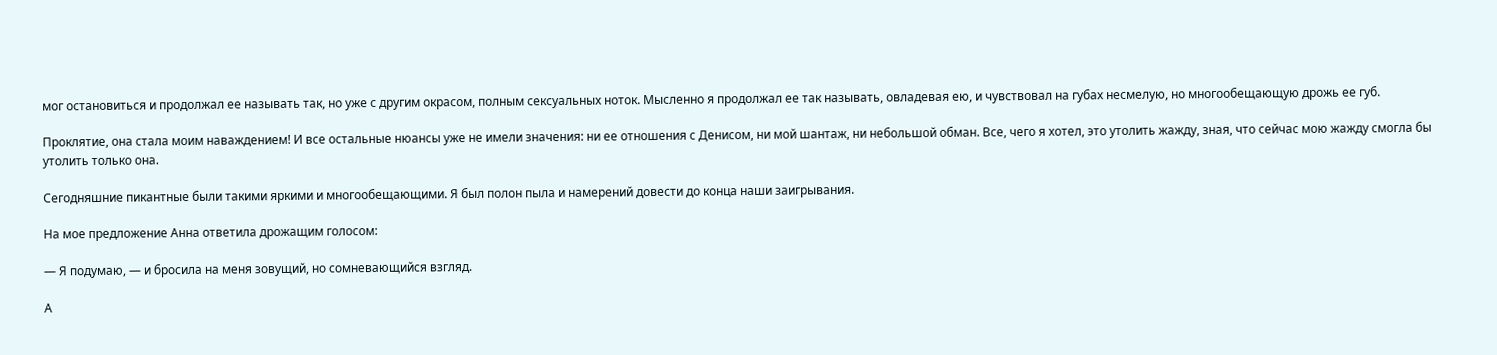мог остановиться и продолжал ее называть так, но уже с другим окрасом, полным сексуальных ноток. Мысленно я продолжал ее так называть, овладевая ею, и чувствовал на губах несмелую, но многообещающую дрожь ее губ.

Проклятие, она стала моим наваждением! И все остальные нюансы уже не имели значения: ни ее отношения с Денисом, ни мой шантаж, ни небольшой обман. Все, чего я хотел, это утолить жажду, зная, что сейчас мою жажду смогла бы утолить только она.

Сегодняшние пикантные были такими яркими и многообещающими. Я был полон пыла и намерений довести до конца наши заигрывания.

На мое предложение Анна ответила дрожащим голосом:

— Я подумаю, — и бросила на меня зовущий, но сомневающийся взгляд.

А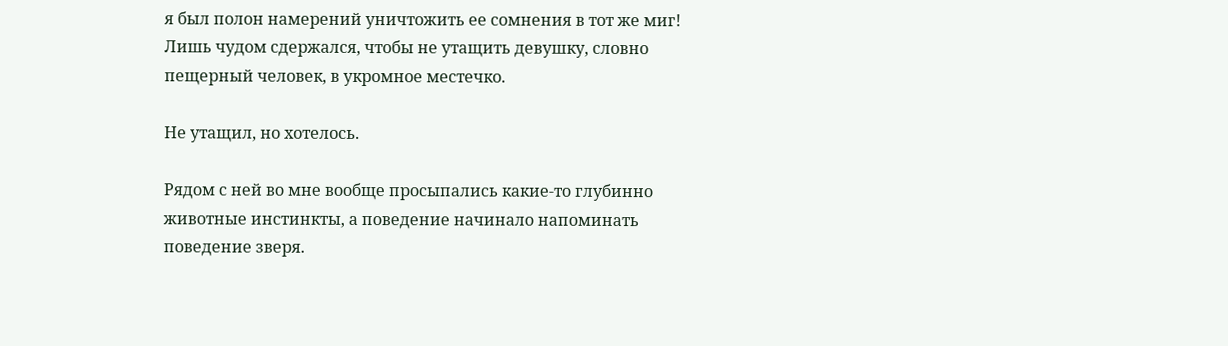я был полон намерений уничтожить ее сомнения в тот же миг! Лишь чудом сдержался, чтобы не утащить девушку, словно пещерный человек, в укромное местечко.

Не утащил, но хотелось.

Рядом с ней во мне вообще просыпались какие-то глубинно животные инстинкты, а поведение начинало напоминать поведение зверя.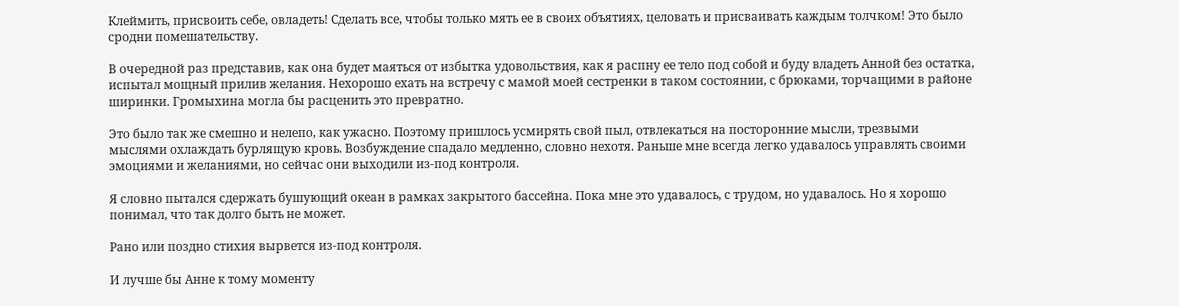Клеймить, присвоить себе, овладеть! Сделать все, чтобы только мять ее в своих объятиях, целовать и присваивать каждым толчком! Это было сродни помешательству.

В очередной раз представив, как она будет маяться от избытка удовольствия, как я распну ее тело под собой и буду владеть Анной без остатка, испытал мощный прилив желания. Нехорошо ехать на встречу с мамой моей сестренки в таком состоянии, с брюками, торчащими в районе ширинки. Громыхина могла бы расценить это превратно.

Это было так же смешно и нелепо, как ужасно. Поэтому пришлось усмирять свой пыл, отвлекаться на посторонние мысли, трезвыми мыслями охлаждать бурлящую кровь. Возбуждение спадало медленно, словно нехотя. Раньше мне всегда легко удавалось управлять своими эмоциями и желаниями, но сейчас они выходили из-под контроля.

Я словно пытался сдержать бушующий океан в рамках закрытого бассейна. Пока мне это удавалось, с трудом, но удавалось. Но я хорошо понимал, что так долго быть не может.

Рано или поздно стихия вырвется из-под контроля.

И лучше бы Анне к тому моменту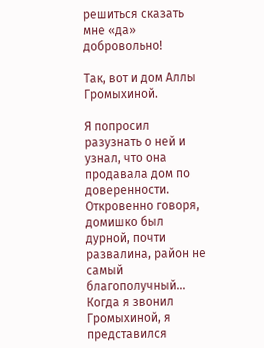решиться сказать мне «да» добровольно!

Так, вот и дом Аллы Громыхиной.

Я попросил разузнать о ней и узнал, что она продавала дом по доверенности. Откровенно говоря, домишко был дурной, почти развалина, район не самый благополучный… Когда я звонил Громыхиной, я представился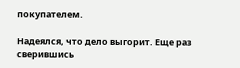покупателем.

Надеялся, что дело выгорит. Еще раз сверившись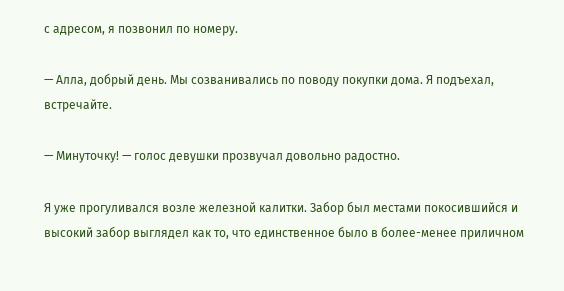с адресом, я позвонил по номеру.

— Алла, добрый день. Мы созванивались по поводу покупки дома. Я подъехал, встречайте.

— Минуточку! — голос девушки прозвучал довольно радостно.

Я уже прогуливался возле железной калитки. Забор был местами покосившийся и высокий забор выглядел как то, что единственное было в более-менее приличном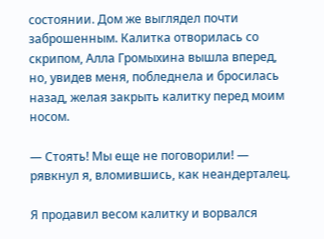состоянии. Дом же выглядел почти заброшенным. Калитка отворилась со скрипом, Алла Громыхина вышла вперед, но, увидев меня, побледнела и бросилась назад, желая закрыть калитку перед моим носом.

— Стоять! Мы еще не поговорили! — рявкнул я, вломившись, как неандерталец.

Я продавил весом калитку и ворвался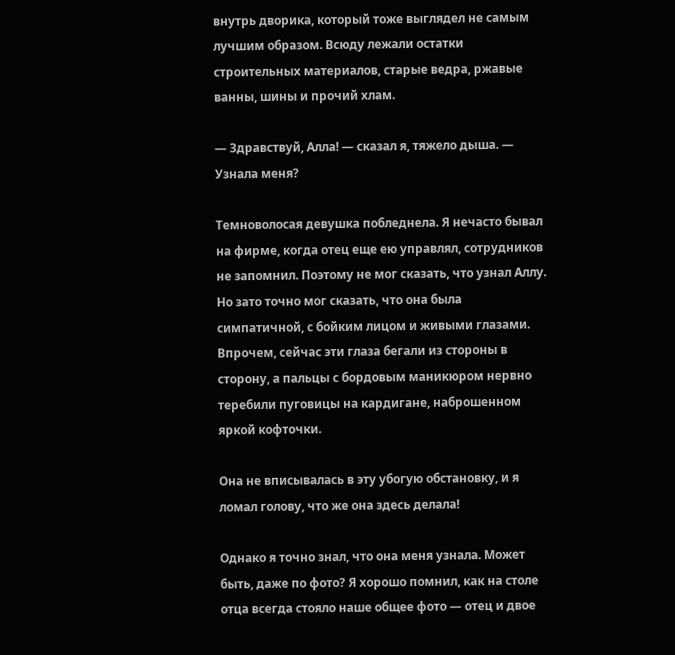внутрь дворика, который тоже выглядел не самым лучшим образом. Всюду лежали остатки строительных материалов, старые ведра, ржавые ванны, шины и прочий хлам.

— Здравствуй, Алла! — сказал я, тяжело дыша. — Узнала меня?

Темноволосая девушка побледнела. Я нечасто бывал на фирме, когда отец еще ею управлял, сотрудников не запомнил. Поэтому не мог сказать, что узнал Аллу. Но зато точно мог сказать, что она была симпатичной, с бойким лицом и живыми глазами. Впрочем, сейчас эти глаза бегали из стороны в сторону, а пальцы с бордовым маникюром нервно теребили пуговицы на кардигане, наброшенном яркой кофточки.

Она не вписывалась в эту убогую обстановку, и я ломал голову, что же она здесь делала!

Однако я точно знал, что она меня узнала. Может быть, даже по фото? Я хорошо помнил, как на столе отца всегда стояло наше общее фото — отец и двое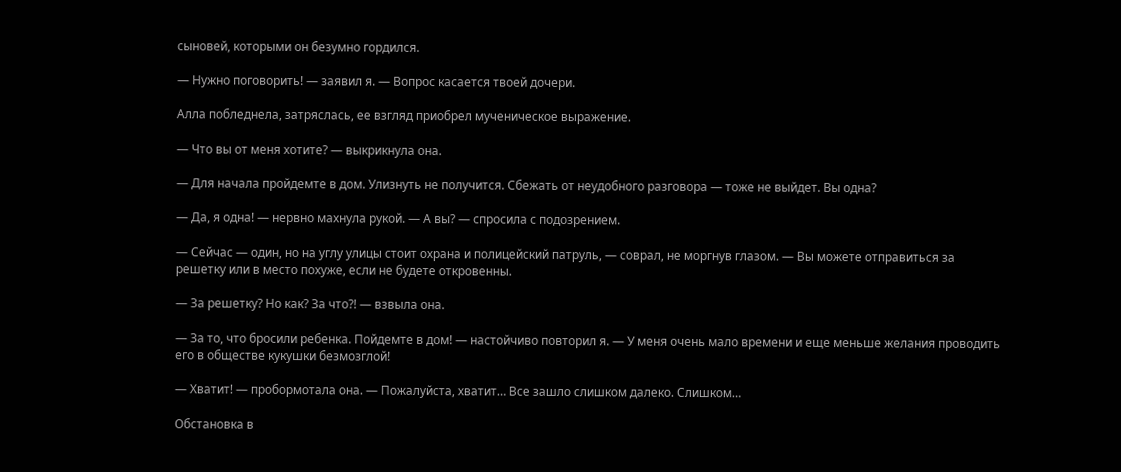сыновей, которыми он безумно гордился.

— Нужно поговорить! — заявил я. — Вопрос касается твоей дочери.

Алла побледнела, затряслась, ее взгляд приобрел мученическое выражение.

— Что вы от меня хотите? — выкрикнула она.

— Для начала пройдемте в дом. Улизнуть не получится. Сбежать от неудобного разговора — тоже не выйдет. Вы одна?

— Да, я одна! — нервно махнула рукой. — А вы? — спросила с подозрением.

— Сейчас — один, но на углу улицы стоит охрана и полицейский патруль, — соврал, не моргнув глазом. — Вы можете отправиться за решетку или в место похуже, если не будете откровенны.

— За решетку? Но как? За что?! — взвыла она.

— За то, что бросили ребенка. Пойдемте в дом! — настойчиво повторил я. — У меня очень мало времени и еще меньше желания проводить его в обществе кукушки безмозглой!

— Хватит! — пробормотала она. — Пожалуйста, хватит… Все зашло слишком далеко. Слишком…

Обстановка в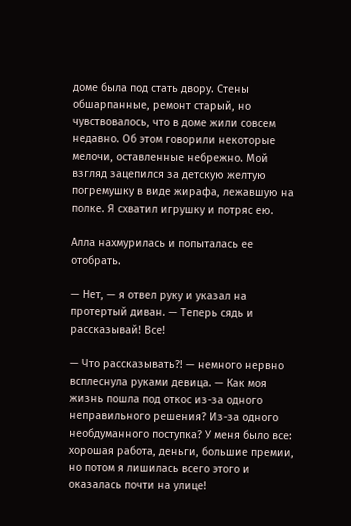доме была под стать двору. Стены обшарпанные, ремонт старый, но чувствовалось, что в доме жили совсем недавно. Об этом говорили некоторые мелочи, оставленные небрежно. Мой взгляд зацепился за детскую желтую погремушку в виде жирафа, лежавшую на полке. Я схватил игрушку и потряс ею.

Алла нахмурилась и попыталась ее отобрать.

— Нет, — я отвел руку и указал на протертый диван. — Теперь сядь и рассказывай! Все!

— Что рассказывать?! — немного нервно всплеснула руками девица. — Как моя жизнь пошла под откос из-за одного неправильного решения? Из-за одного необдуманного поступка? У меня было все: хорошая работа, деньги, большие премии, но потом я лишилась всего этого и оказалась почти на улице!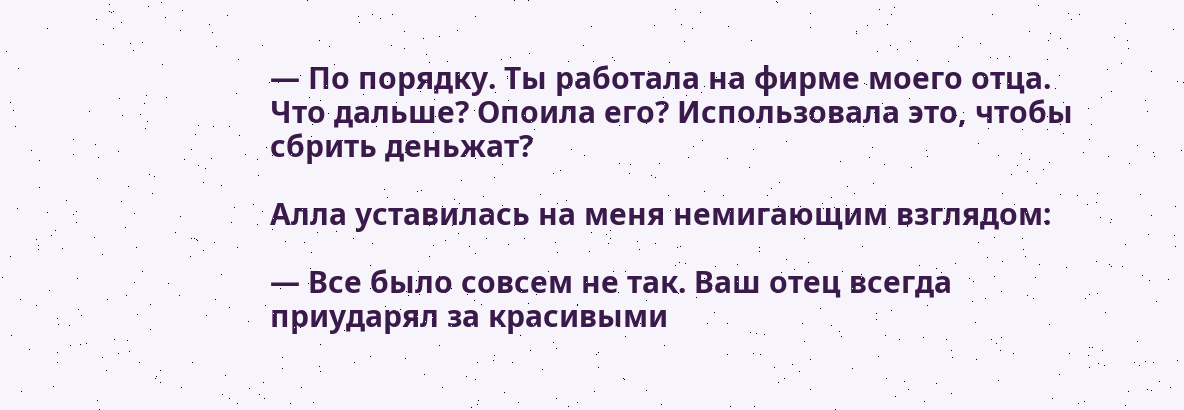— По порядку. Ты работала на фирме моего отца. Что дальше? Опоила его? Использовала это, чтобы сбрить деньжат?

Алла уставилась на меня немигающим взглядом:

— Все было совсем не так. Ваш отец всегда приударял за красивыми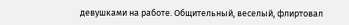девушками на работе. Общительный, веселый, флиртовал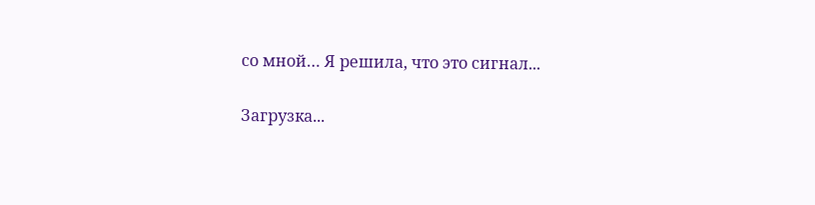со мной… Я решила, что это сигнал...

Загрузка...